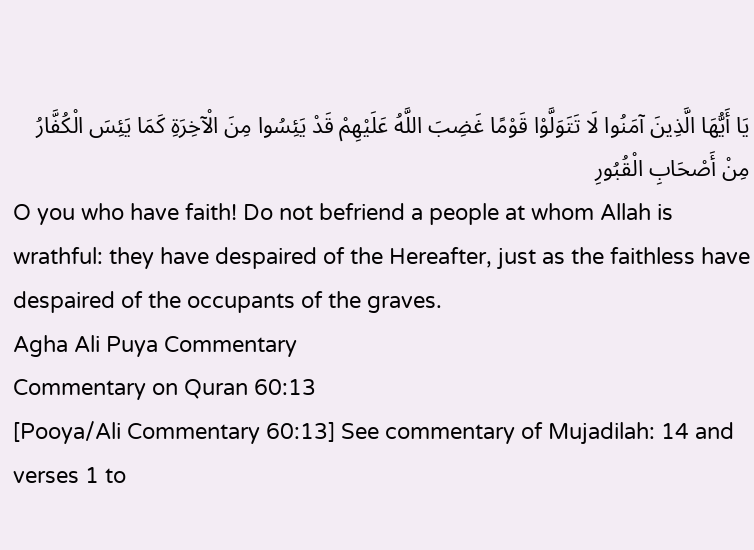يَا أَيُّهَا الَّذِينَ آمَنُوا لَا تَتَوَلَّوْا قَوْمًا غَضِبَ اللَّهُ عَلَيْهِمْ قَدْ يَئِسُوا مِنَ الْآخِرَةِ كَمَا يَئِسَ الْكُفَّارُ مِنْ أَصْحَابِ الْقُبُورِ
O you who have faith! Do not befriend a people at whom Allah is wrathful: they have despaired of the Hereafter, just as the faithless have despaired of the occupants of the graves.
Agha Ali Puya Commentary
Commentary on Quran 60:13
[Pooya/Ali Commentary 60:13] See commentary of Mujadilah: 14 and verses 1 to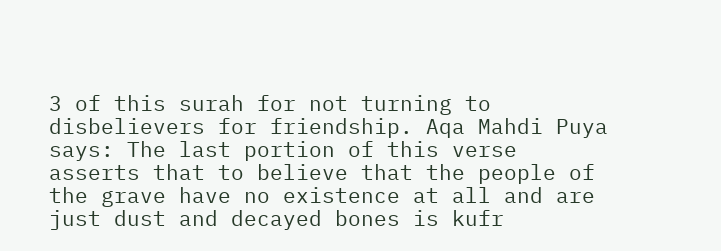3 of this surah for not turning to disbelievers for friendship. Aqa Mahdi Puya says: The last portion of this verse asserts that to believe that the people of the grave have no existence at all and are just dust and decayed bones is kufr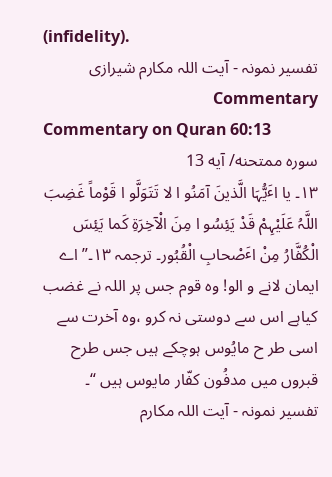(infidelity).
تفسیر نمونہ - آیت اللہ مکارم شیرازی Commentary
Commentary on Quran 60:13
سوره ممتحنه/ آیه 13
۱۳۔ یا اٴَیُّہَا الَّذینَ آمَنُو ا لا تَتَوَلَّو ا قَوْماً غَضِبَ اللَّہُ عَلَیْہِمْ قَدْ یَئِسُو ا مِنَ الْآخِرَةِ کَما یَئِسَ الْکُفَّارُ مِنْ اٴَصْحابِ الْقُبُور۔ ترجمہ ۱۳۔” اے ایمان لانے و الو! وہ قوم جس پر اللہ نے غضب کیاہے اس سے دوستی نہ کرو ،وہ آخرت سے اسی طر ح مایُوس ہوچکے ہیں جس طرح قبروں میں مدفُون کفّار مایوس ہیں “۔
تفسیر نمونہ - آیت اللہ مکارم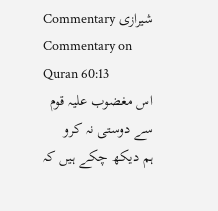شیرازی Commentary
Commentary on Quran 60:13
اس مغضوب علیہ قوم سے دوستی نہ کرو
ہم دیکھ چکے ہیں کہ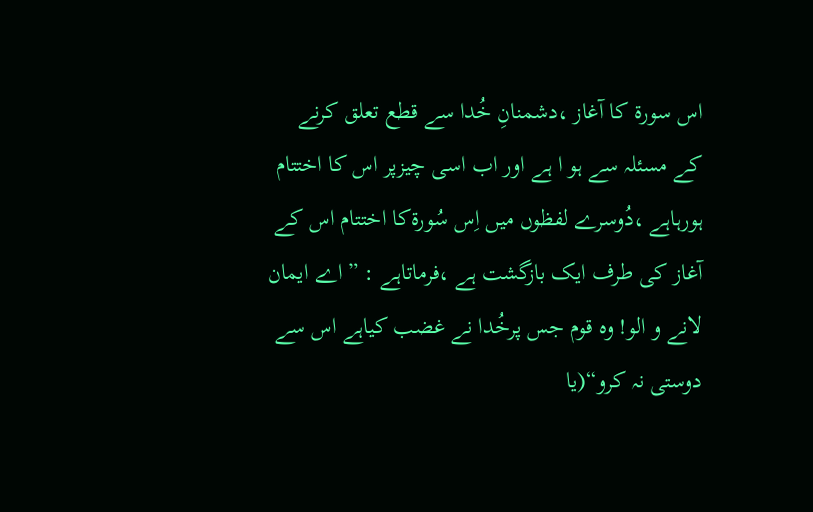اس سورة کا آغاز ،دشمنانِ خُدا سے قطع تعلق کرنے کے مسئلہ سے ہو ا ہے اور اب اسی چیزپر اس کا اختتام ہورہاہے ،دُوسرے لفظوں میں اِس سُورةکا اختتام اس کے آغاز کی طرف ایک بازگشت ہے ،فرماتاہے : ” اے ایمان لانے و الو! وہ قوم جس پرخُدا نے غضب کیاہے اس سے دوستی نہ کرو“(یا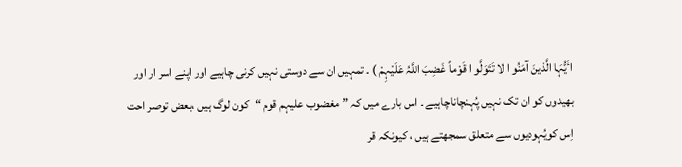اٴَیُّہَا الَّذینَ آمَنُو ا لا تَتَوَلَّو ا قَوْماً غَضِبَ اللَّہُ عَلَیْہِمْ ) ۔ تمہیں ان سے دوستی نہیں کرنی چاہیے اور اپنے اسر ار اور بھیدوں کو ان تک نہیں پُہنچاناچاہیے ۔ اس بارے میں کہ ” مغضوب علیہم قوم “کون لوگ ہیں ،بعض توصر احت اِس کویُہودیوں سے متعلق سمجھتے ہیں ، کیونکہ قر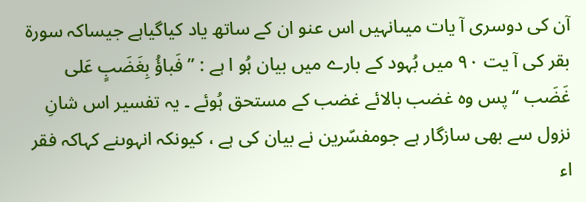آن کی دوسری آ یات میںانہیں اس عنو ان کے ساتھ یاد کیاگیاہے جیساکہ سورة بقر کی آ یت ۹۰ میں بُہود کے بارے میں بیان ہُو ا ہے : ”فَباؤُ بِغَضَبٍ عَلی غَضَب “ پس وہ غضب بالائے غضب کے مستحق ہُوئے ۔ یہ تفسیر اس شانِ نزول سے بھی سازگار ہے جومفسّرین نے بیان کی ہے ، کیونکہ انہوںنے کہاکہ فقر اء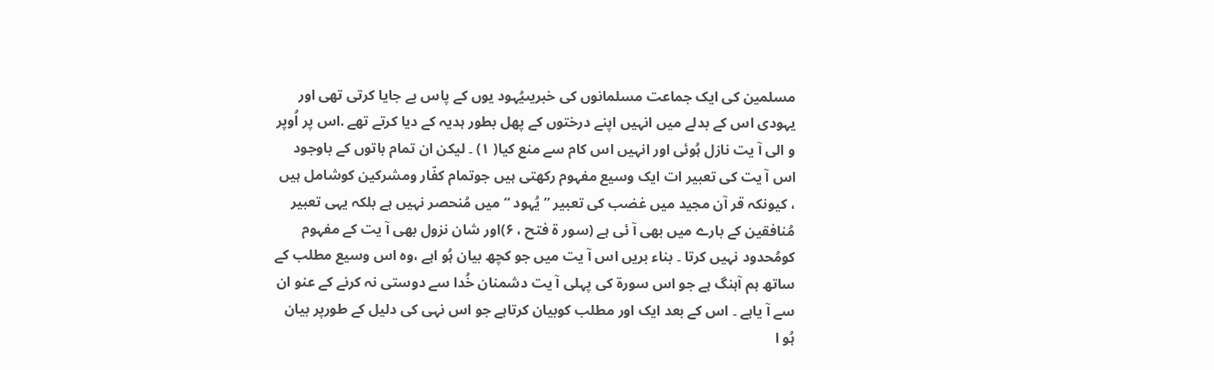مسلمین کی ایک جماعت مسلمانوں کی خبریںیُہود یوں کے پاس بے جایا کرتی تھی اور یہودی اس کے بدلے میں انہیں اپنے درختوں کے پھل بطور ہدیہ کے دیا کرتے تھے .اس پر اُوپر و الی آ یت نازل ہُوئی اور انہیں اس کام سے منع کیا( ۱) ۔ لیکن ان تمام باتوں کے باوجود اس آ یت کی تعبیر ات ایک وسیع مفہوم رکھتی ہیں جوتمام کفّار ومشرکین کوشامل ہیں ، کیونکہ قر آن مجید میں غضب کی تعبیر ” یُہود “ میں مُنحصر نہیں ہے بلکہ یہی تعبیر مُنافقین کے بارے میں بھی آ ئی ہے (سور ة فتح ، ۶)اور شان نزول بھی آ یت کے مفہوم کومُحدود نہیں کرتا ۔ بناء بریں اس آ یت میں جو کچھ بیان ہُو اہے ،وہ اس وسیع مطلب کے ساتھ ہم آہنگ ہے جو اس سورة کی پہلی آ یت دشمنان خُدا سے دوستی نہ کرنے کے عنو ان سے آ یاہے ۔ اس کے بعد ایک اور مطلب کوبیان کرتاہے جو اس نہی کی دلیل کے طورپر بیان ہُو ا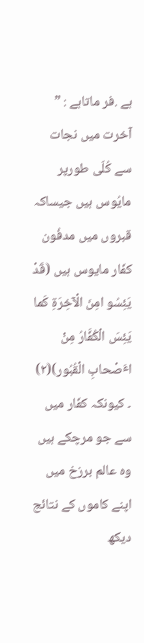ہے .فر ماتاہے : ” آخرت میں نجات سے کُلّی طورپر مایُوس ہیں جیساکہ قبروں میں مدفُون کفّار مایوس ہیں (قَدْ یَئِسُو امِنَ الْآخِرَةِ کَما یَئِسَ الْکُفَّارُ مِنْ اٴَصْحابِ الْقُبُور)(۲) ۔ کیونکہ کفّار میں سے جو مرچکے ہیں وہ عالم برزخ میں اپنے کاموں کے نتائج دیکھ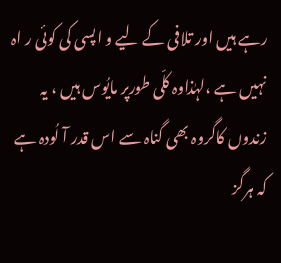رہے ہیں اور تلافی کے لیے و اپسی کی کوئی ر اہ نہیں ہے ،لہٰذاوہ کلّی طورپر مایُوس ہیں ، یہ زندوں کاگروہ بھی گناہ سے اس قدر آ لُودہ ہے کہ ہرگز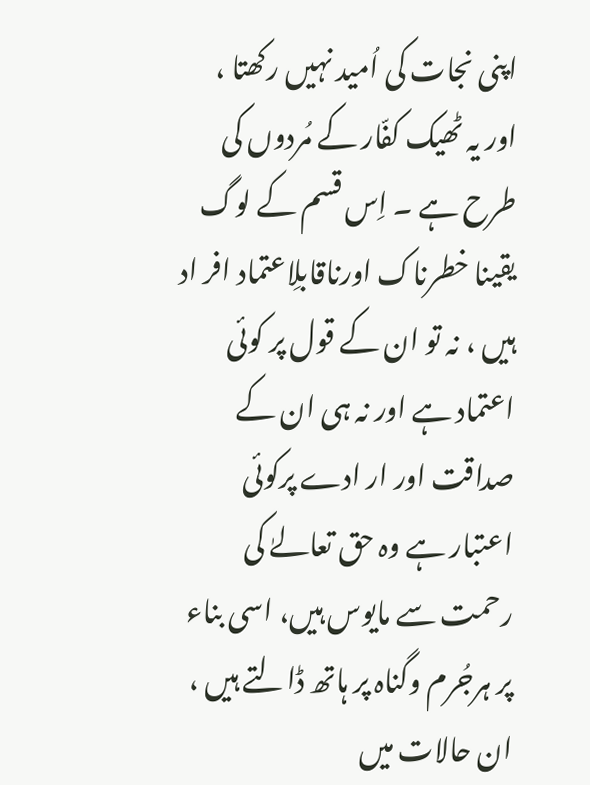اپنی نجات کی اُمید نہیں رکھتا ، اور یہ ٹھیک کفّار کے مُردوں کی طرح ہے ۔ اِس قسم کے لوگ یقینا خطرناک اورناقابلِاعتماد افر اد ہیں ، نہ تو ان کے قول پر کوئی اعتماد ہے اور نہ ہی ان کے صداقت اور ار ادے پرکوئی اعتبار ہے وہ حق تعالےٰ کی رحمت سے مایوس ہیں، اسی بناء پر ہرجُرم وگناہ پر ہاتھ ڈالتے ہیں ، ان حالات میں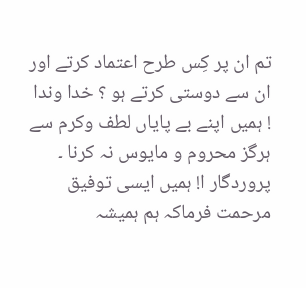تم ان پر کِس طرح اعتماد کرتے اور ان سے دوستی کرتے ہو ؟ خدا وندا ! ہمیں اپنے بے پایاں لطف وکرم سے ہرگز محروم و مایوس نہ کرنا ۔ پروردگار ا! ہمیں ایسی توفیق مرحمت فرماکہ ہم ہمیشہ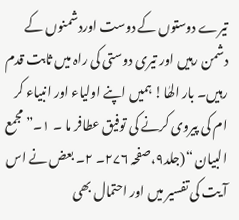تیرے دوستوں کے دوست اوردشمنوں کے دشمن رہیں اور تیری دوستی کی راہ میں ثابت قدم رہیں۔ بار الھٰا! ہمیں اپنے اولیاء اور انبیاء کر ام کی پیروی کرنے کی توفیق عطافر ما ۔ ۱۔” مجمع البیان “(جلد۹،صفحہ ۲۷۶۔ ۲۔ بعض نے اس آ یت کی تفسیر میں اور احتمال بھی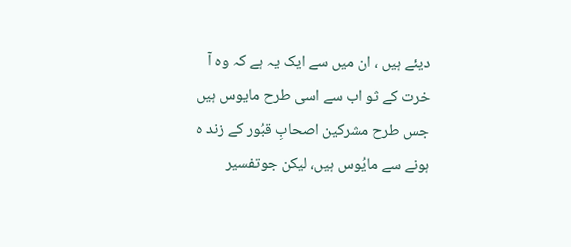دیئے ہیں ، ان میں سے ایک یہ ہے کہ وہ آ خرت کے ثو اب سے اسی طرح مایوس ہیں جس طرح مشرکین اصحابِ قبُور کے زند ہ ہونے سے مایُوس ہیں، لیکن جوتفسیر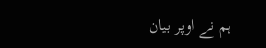ہم نے اوپر بیان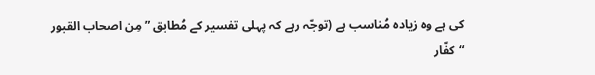کی ہے وہ زیادہ مُناسب ہے (توجّہ رہے کہ پہلی تفسیر کے مُطابق ” مِن اصحاب القبور “کفّار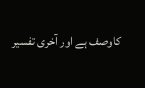کاوصف ہے اور آخری تفسیر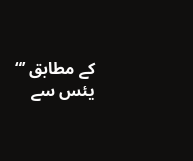کے مطابق ’“ یئس سے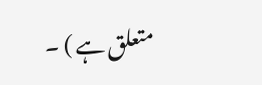متعلق ہے ) ۔